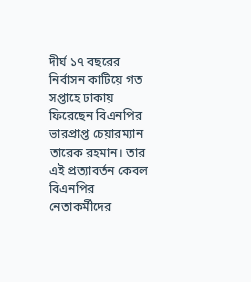দীর্ঘ ১৭ বছরের নির্বাসন কাটিয়ে গত সপ্তাহে ঢাকায় ফিরেছেন বিএনপির ভারপ্রাপ্ত চেয়ারম্যান তারেক রহমান। তার এই প্রত্যাবর্তন কেবল বিএনপির নেতাকর্মীদের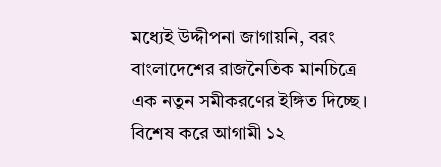মধ্যেই উদ্দীপনা জাগায়নি, বরং বাংলাদেশের রাজনৈতিক মানচিত্রে এক নতুন সমীকরণের ইঙ্গিত দিচ্ছে। বিশেষ করে আগামী ১২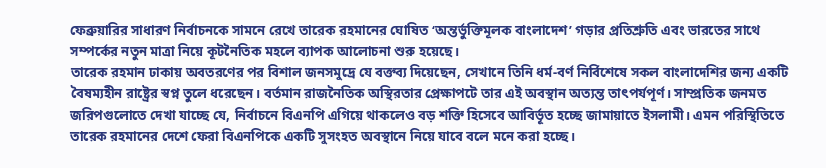ফেব্রুয়ারির সাধারণ নির্বাচনকে সামনে রেখে তারেক রহমানের ঘোষিত ‘অন্তর্ভুক্তিমূলক বাংলাদেশ’ গড়ার প্রতিশ্রুতি এবং ভারতের সাথে সম্পর্কের নতুন মাত্রা নিয়ে কূটনৈতিক মহলে ব্যাপক আলোচনা শুরু হয়েছে।
তারেক রহমান ঢাকায় অবতরণের পর বিশাল জনসমুদ্রে যে বক্তব্য দিয়েছেন, সেখানে তিনি ধর্ম-বর্ণ নির্বিশেষে সকল বাংলাদেশির জন্য একটি বৈষম্যহীন রাষ্ট্রের স্বপ্ন তুলে ধরেছেন। বর্তমান রাজনৈতিক অস্থিরতার প্রেক্ষাপটে তার এই অবস্থান অত্যন্ত তাৎপর্যপূর্ণ। সাম্প্রতিক জনমত জরিপগুলোতে দেখা যাচ্ছে যে, নির্বাচনে বিএনপি এগিয়ে থাকলেও বড় শক্তি হিসেবে আবির্ভূত হচ্ছে জামায়াতে ইসলামী। এমন পরিস্থিতিতে তারেক রহমানের দেশে ফেরা বিএনপিকে একটি সুসংহত অবস্থানে নিয়ে যাবে বলে মনে করা হচ্ছে।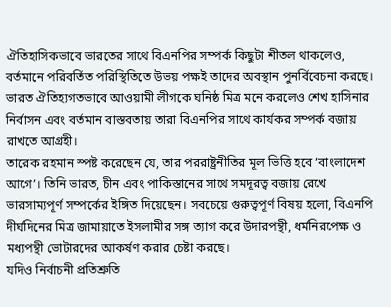ঐতিহাসিকভাবে ভারতের সাথে বিএনপির সম্পর্ক কিছুটা শীতল থাকলেও, বর্তমানে পরিবর্তিত পরিস্থিতিতে উভয় পক্ষই তাদের অবস্থান পুনর্বিবেচনা করছে। ভারত ঐতিহ্যগতভাবে আওয়ামী লীগকে ঘনিষ্ঠ মিত্র মনে করলেও শেখ হাসিনার নির্বাসন এবং বর্তমান বাস্তবতায় তারা বিএনপির সাথে কার্যকর সম্পর্ক বজায় রাখতে আগ্রহী।
তারেক রহমান স্পষ্ট করেছেন যে, তার পররাষ্ট্রনীতির মূল ভিত্তি হবে ‘বাংলাদেশ আগে’। তিনি ভারত, চীন এবং পাকিস্তানের সাথে সমদূরত্ব বজায় রেখে ভারসাম্যপূর্ণ সম্পর্কের ইঙ্গিত দিয়েছেন। সবচেয়ে গুরুত্বপূর্ণ বিষয় হলো, বিএনপি দীর্ঘদিনের মিত্র জামায়াতে ইসলামীর সঙ্গ ত্যাগ করে উদারপন্থী, ধর্মনিরপেক্ষ ও মধ্যপন্থী ভোটারদের আকর্ষণ করার চেষ্টা করছে।
যদিও নির্বাচনী প্রতিশ্রুতি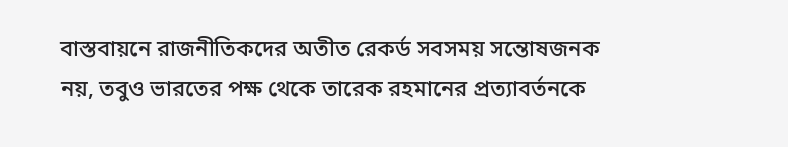বাস্তবায়নে রাজনীতিকদের অতীত রেকর্ড সবসময় সন্তোষজনক নয়, তবুও ভারতের পক্ষ থেকে তারেক রহমানের প্রত্যাবর্তনকে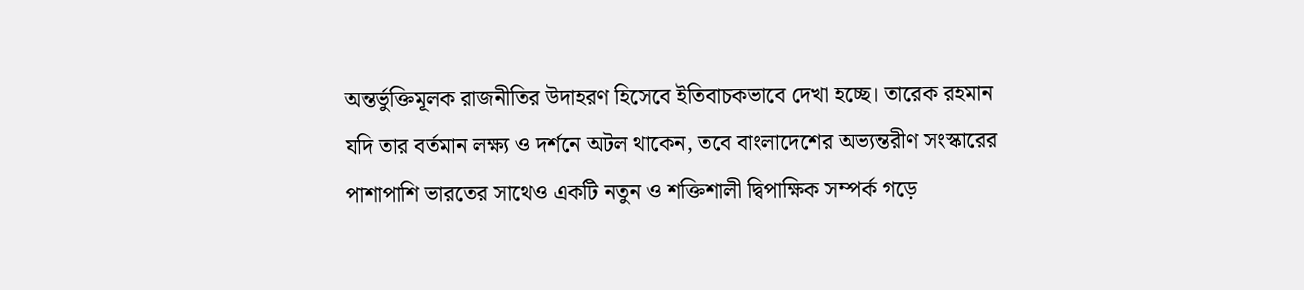অন্তর্ভুক্তিমূলক রাজনীতির উদাহরণ হিসেবে ইতিবাচকভাবে দেখা হচ্ছে। তারেক রহমান যদি তার বর্তমান লক্ষ্য ও দর্শনে অটল থাকেন, তবে বাংলাদেশের অভ্যন্তরীণ সংস্কারের পাশাপাশি ভারতের সাথেও একটি নতুন ও শক্তিশালী দ্বিপাক্ষিক সম্পর্ক গড়ে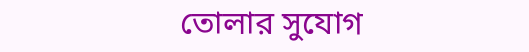তোলার সুযোগ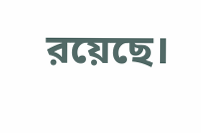রয়েছে।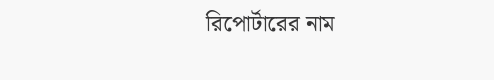রিপোর্টারের নাম